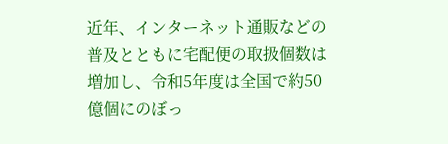近年、インターネット通販などの普及とともに宅配便の取扱個数は増加し、令和5年度は全国で約50億個にのぼっ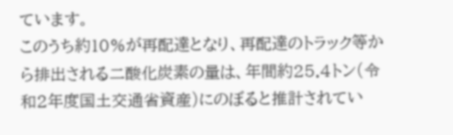ています。
このうち約10%が再配達となり、再配達のトラック等から排出される二酸化炭素の量は、年間約25.4トン(令和2年度国土交通省資産)にのぼると推計されてい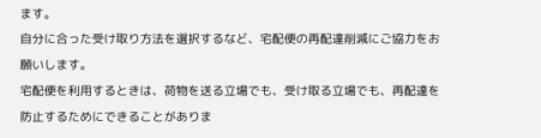ます。
自分に合った受け取り方法を選択するなど、宅配便の再配達削減にご協力をお願いします。
宅配便を利用するときは、荷物を送る立場でも、受け取る立場でも、再配達を防止するためにできることがありま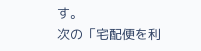す。
次の「宅配便を利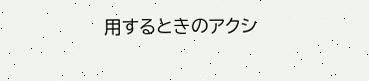用するときのアクシ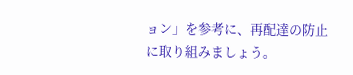ョン」を参考に、再配達の防止に取り組みましょう。